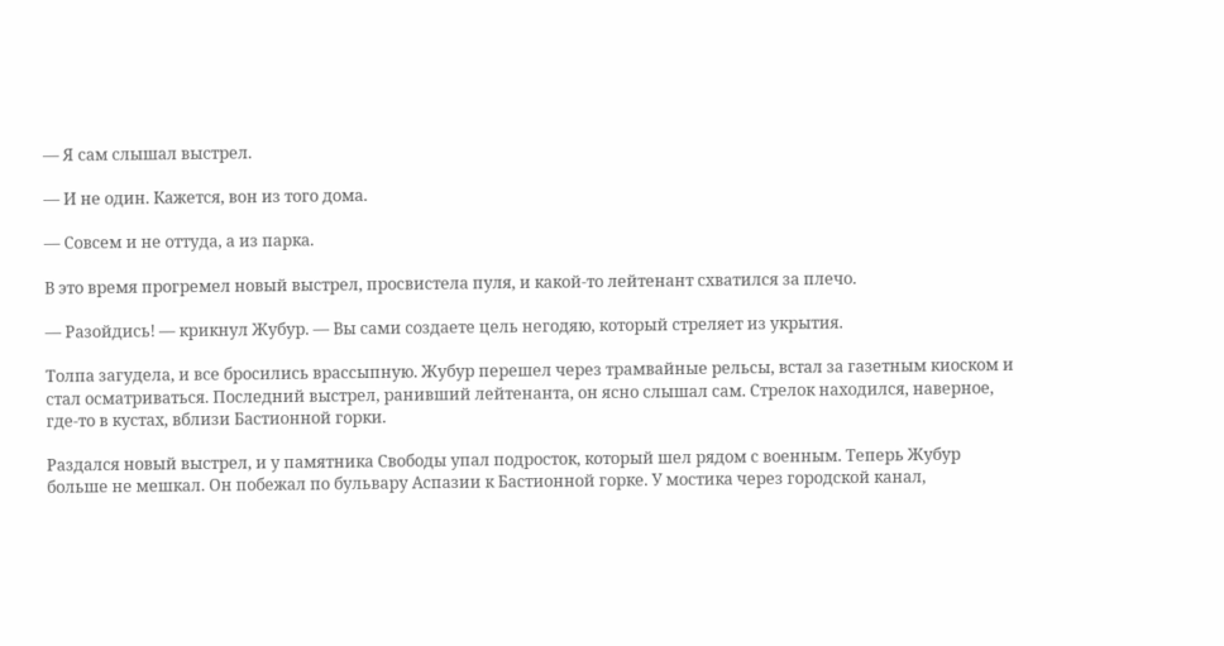— Я сам слышал выстрел.

— И не один. Кажется, вон из того дома.

— Совсем и не оттуда, а из парка.

В это время прогремел новый выстрел, просвистела пуля, и какой-то лейтенант схватился за плечо.

— Разойдись! — крикнул Жубур. — Вы сами создаете цель негодяю, который стреляет из укрытия.

Толпа загудела, и все бросились врассыпную. Жубур перешел через трамвайные рельсы, встал за газетным киоском и стал осматриваться. Последний выстрел, ранивший лейтенанта, он ясно слышал сам. Стрелок находился, наверное, где-то в кустах, вблизи Бастионной горки.

Раздался новый выстрел, и у памятника Свободы упал подросток, который шел рядом с военным. Теперь Жубур больше не мешкал. Он побежал по бульвару Аспазии к Бастионной горке. У мостика через городской канал,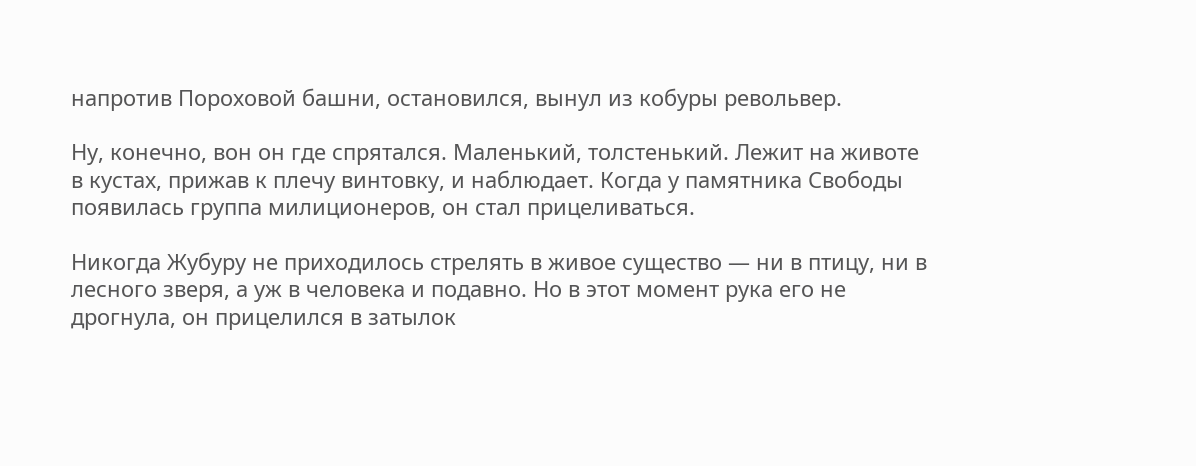напротив Пороховой башни, остановился, вынул из кобуры револьвер.

Ну, конечно, вон он где спрятался. Маленький, толстенький. Лежит на животе в кустах, прижав к плечу винтовку, и наблюдает. Когда у памятника Свободы появилась группа милиционеров, он стал прицеливаться.

Никогда Жубуру не приходилось стрелять в живое существо — ни в птицу, ни в лесного зверя, а уж в человека и подавно. Но в этот момент рука его не дрогнула, он прицелился в затылок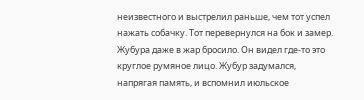неизвестного и выстрелил раньше, чем тот успел нажать собачку. Тот перевернулся на бок и замер. Жубура даже в жар бросило. Он видел где-то это круглое румяное лицо. Жубур задумался, напрягая память, и вспомнил июльское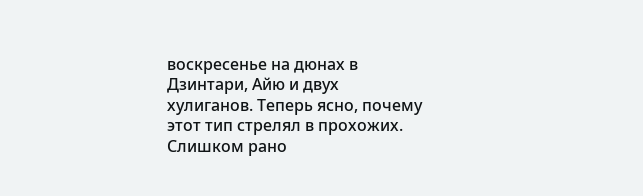воскресенье на дюнах в Дзинтари, Айю и двух хулиганов. Теперь ясно, почему этот тип стрелял в прохожих. Слишком рано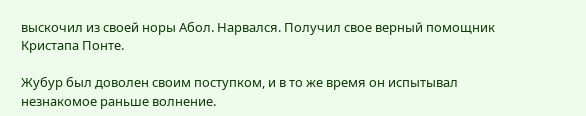выскочил из своей норы Абол. Нарвался. Получил свое верный помощник Кристапа Понте.

Жубур был доволен своим поступком, и в то же время он испытывал незнакомое раньше волнение.